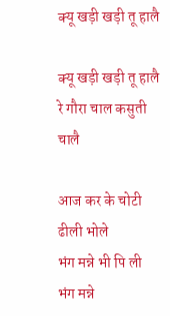क्यू खड़ी खड़ी तू हालै

क्यू खड़ी खड़ी तू हालै रे गौरा चाल कसुती चालै

आज कर के चोटी ढीली भोले
भंग मन्ने भी पि ली
भंग मन्ने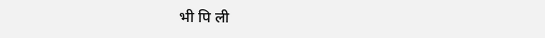भी पि ली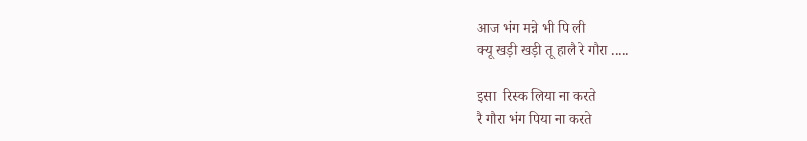आज भंग मन्ने भी पि ली
क्यू खड़ी खड़ी तू हालै रे गौरा .....

इसा  रिस्क लिया ना करते
रै गौरा भंग पिया ना करते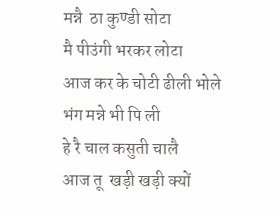मन्नै  ठा कुण्डी सोटा
मै पीउंगी भरकर लोटा
आज कर के चोटी ढीली भोले
भंग मन्ने भी पि ली
हे रै चाल कसुती चालै
आज तू  खड़ी खड़ी क्यों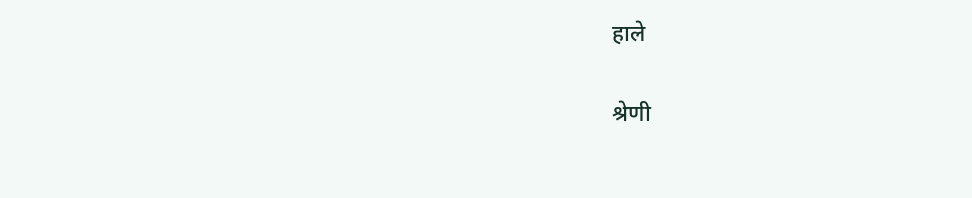हाले

श्रेणी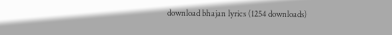download bhajan lyrics (1254 downloads)